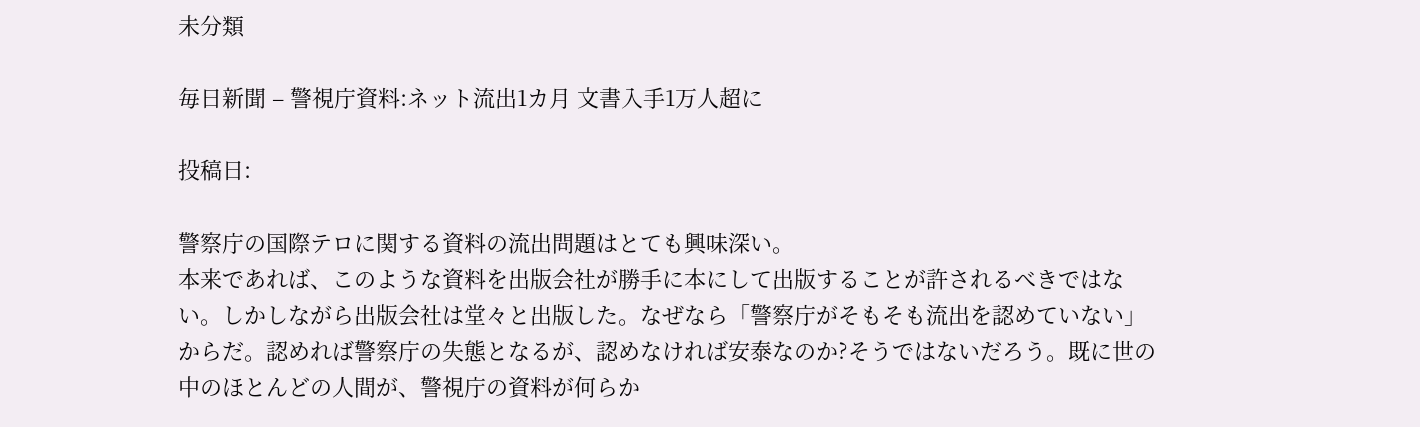未分類

毎日新聞 – 警視庁資料:ネット流出1カ月 文書入手1万人超に

投稿日:

警察庁の国際テロに関する資料の流出問題はとても興味深い。
本来であれば、このような資料を出版会社が勝手に本にして出版することが許されるべきではない。しかしながら出版会社は堂々と出版した。なぜなら「警察庁がそもそも流出を認めていない」からだ。認めれば警察庁の失態となるが、認めなければ安泰なのか?そうではないだろう。既に世の中のほとんどの人間が、警視庁の資料が何らか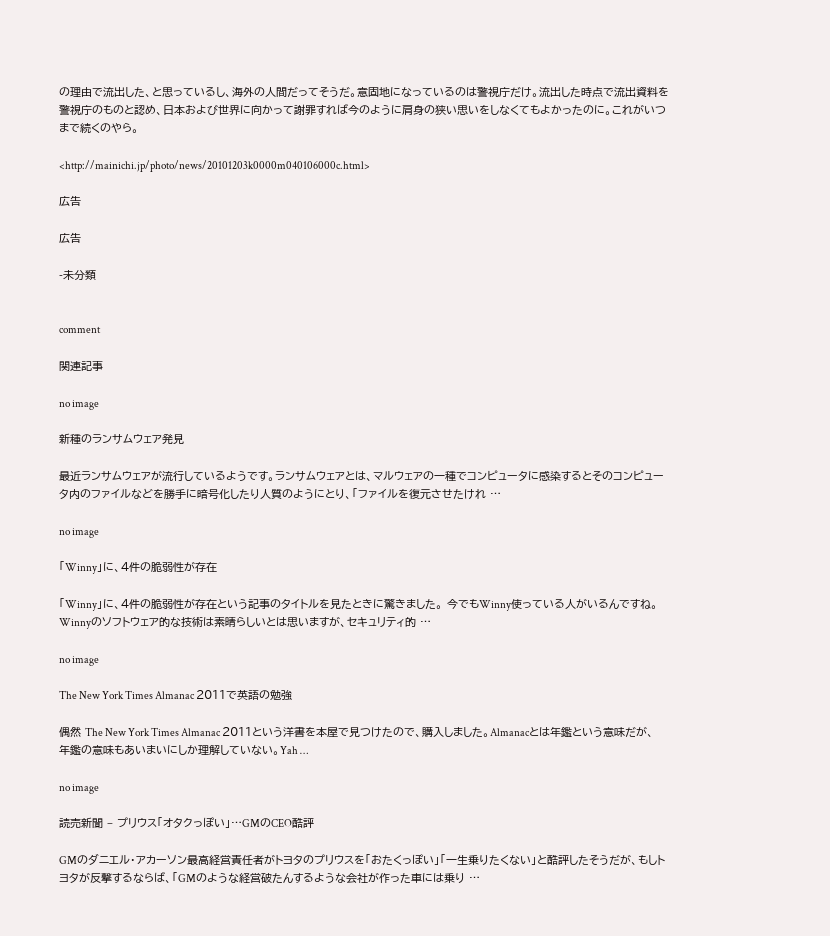の理由で流出した、と思っているし、海外の人間だってそうだ。意固地になっているのは警視庁だけ。流出した時点で流出資料を警視庁のものと認め、日本および世界に向かって謝罪すれば今のように肩身の狭い思いをしなくてもよかったのに。これがいつまで続くのやら。

<http://mainichi.jp/photo/news/20101203k0000m040106000c.html>

広告

広告

-未分類


comment

関連記事

no image

新種のランサムウェア発見

最近ランサムウェアが流行しているようです。ランサムウェアとは、マルウェアの一種でコンピュータに感染するとそのコンピュータ内のファイルなどを勝手に暗号化したり人質のようにとり、「ファイルを復元させたけれ …

no image

「Winny」に、4件の脆弱性が存在

「Winny」に、4件の脆弱性が存在という記事のタイトルを見たときに驚きました。 今でもWinny使っている人がいるんですね。Winnyのソフトウェア的な技術は素晴らしいとは思いますが、セキュリティ的 …

no image

The New York Times Almanac 2011で英語の勉強

偶然 The New York Times Almanac 2011という洋書を本屋で見つけたので、購入しました。Almanacとは年鑑という意味だが、年鑑の意味もあいまいにしか理解していない。Yah …

no image

読売新聞 – プリウス「オタクっぽい」…GMのCEO酷評

GMのダニエル・アカーソン最高経営責任者がトヨタのプリウスを「おたくっぽい」「一生乗りたくない」と酷評したそうだが、もしトヨタが反撃するならば、「GMのような経営破たんするような会社が作った車には乗り …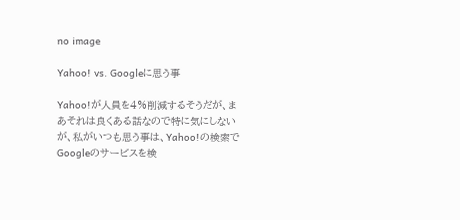no image

Yahoo! vs. Googleに思う事

Yahoo!が人員を4%削減するそうだが、まあそれは良くある話なので特に気にしないが、私がいつも思う事は、Yahoo!の検索でGoogleのサービスを検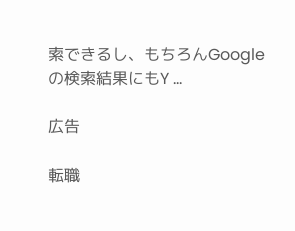索できるし、もちろんGoogleの検索結果にもY …

広告

転職